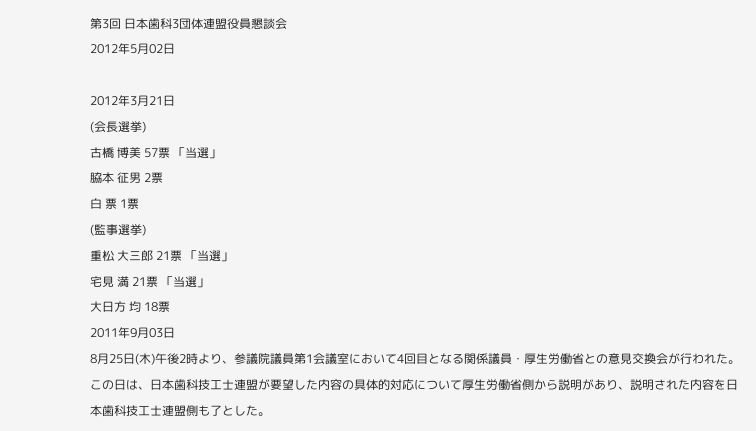第3回 日本歯科3団体連盟役員懇談会
2012年5月02日

2012年3月21日
(会長選挙)
古橋 博美 57票 「当選」
脇本 征男 2票
白 票 1票
(監事選挙)
重松 大三郎 21票 「当選」
宅見 満 21票 「当選」
大日方 均 18票
2011年9月03日
8月25日(木)午後2時より、参議院議員第1会議室において4回目となる関係議員・厚生労働省との意見交換会が行われた。
この日は、日本歯科技工士連盟が要望した内容の具体的対応について厚生労働省側から説明があり、説明された内容を日本歯科技工士連盟側も了とした。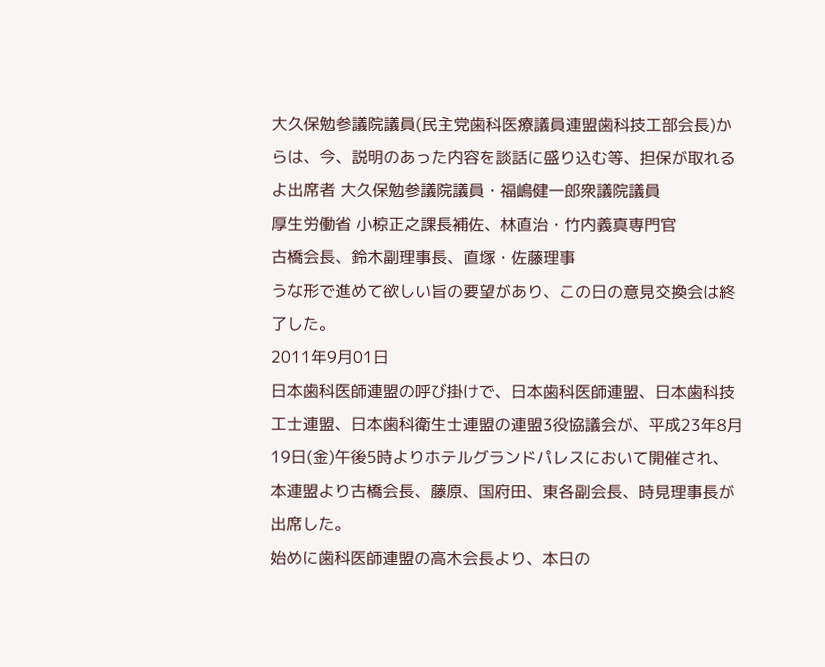大久保勉参議院議員(民主党歯科医療議員連盟歯科技工部会長)からは、今、説明のあった内容を談話に盛り込む等、担保が取れるよ出席者 大久保勉参議院議員・福嶋健一郎衆議院議員
厚生労働省 小椋正之課長補佐、林直治・竹内義真専門官
古橋会長、鈴木副理事長、直塚・佐藤理事
うな形で進めて欲しい旨の要望があり、この日の意見交換会は終了した。
2011年9月01日
日本歯科医師連盟の呼び掛けで、日本歯科医師連盟、日本歯科技工士連盟、日本歯科衛生士連盟の連盟3役協議会が、平成23年8月19日(金)午後5時よりホテルグランドパレスにおいて開催され、本連盟より古橋会長、藤原、国府田、東各副会長、時見理事長が出席した。
始めに歯科医師連盟の高木会長より、本日の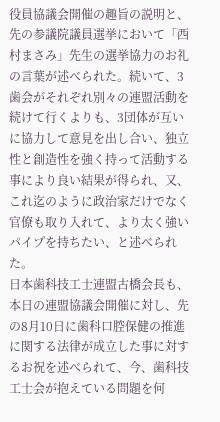役員協議会開催の趣旨の説明と、先の参議院議員選挙において「西村まさみ」先生の選挙協力のお礼の言葉が述べられた。続いて、3歯会がそれぞれ別々の連盟活動を続けて行くよりも、3団体が互いに協力して意見を出し合い、独立性と創造性を強く持って活動する事により良い結果が得られ、又、これ迄のように政治家だけでなく官僚も取り入れて、より太く強いパイプを持ちたい、と述べられた。
日本歯科技工士連盟古橋会長も、本日の連盟協議会開催に対し、先の8月10日に歯科口腔保健の推進に関する法律が成立した事に対するお祝を述べられて、今、歯科技工士会が抱えている問題を何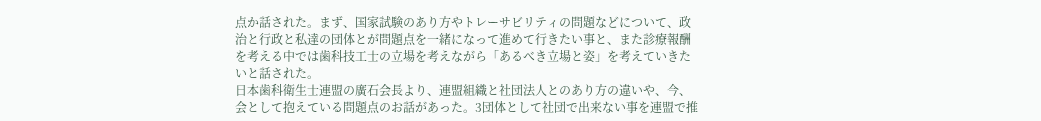点か話された。まず、国家試験のあり方やトレーサビリティの問題などについて、政治と行政と私達の団体とが問題点を一緒になって進めて行きたい事と、また診療報酬を考える中では歯科技工士の立場を考えながら「あるべき立場と姿」を考えていきたいと話された。
日本歯科衛生士連盟の廣石会長より、連盟組織と社団法人とのあり方の違いや、今、会として抱えている問題点のお話があった。3団体として社団で出来ない事を連盟で推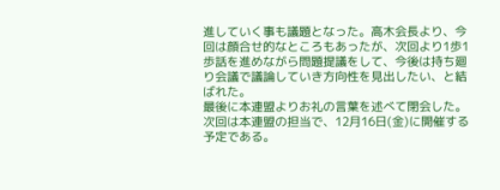進していく事も議題となった。高木会長より、今回は顔合せ的なところもあったが、次回より1歩1歩話を進めながら問題提議をして、今後は持ち廻り会議で議論していき方向性を見出したい、と結ばれた。
最後に本連盟よりお礼の言葉を述べて閉会した。次回は本連盟の担当で、12月16日(金)に開催する予定である。